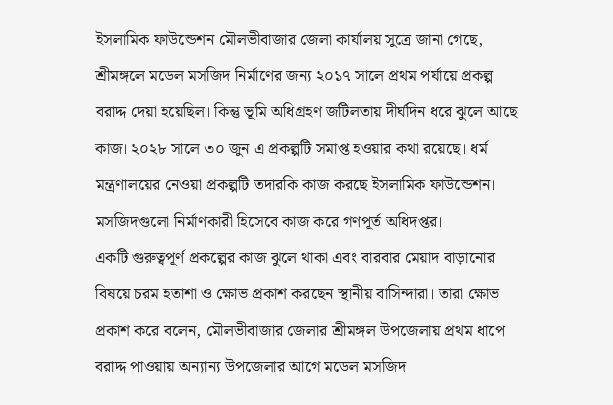ইসলামিক ফাউন্ডেশন মৌলভীবাজার জেলা কার্যালয় সুত্রে জানা গেছে, শ্রীমঙ্গলে মডেল মসজিদ নির্মাণের জন্য ২০১৭ সালে প্রথম পর্যায়ে প্রকল্প বরাদ্দ দেয়া হয়েছিল। কিন্তু ভূমি অধিগ্রহণ জটিলতায় দীর্ঘদিন ধরে ঝুলে আছে কাজ। ২০২৮ সালে ৩০ জুন এ প্রকল্পটি সমাপ্ত হওয়ার কথা রয়েছে। ধর্ম মন্ত্রণালয়ের নেওয়া প্রকল্পটি তদারকি কাজ করছে ইসলামিক ফাউন্ডেশন। মসজিদগুলো নির্মাণকারী হিসেবে কাজ করে গণপূর্ত অধিদপ্তর।
একটি গুরুত্বপূর্ণ প্রকল্পের কাজ ঝুলে থাকা এবং বারবার মেয়াদ বাড়ানোর বিষয়ে চরম হতাশা ও ক্ষোভ প্রকাশ করছেন স্থানীয় বাসিন্দারা। তারা ক্ষোভ প্রকাশ করে বলেন, মৌলভীবাজার জেলার শ্রীমঙ্গল উপজেলায় প্রথম ধাপে বরাদ্দ পাওয়ায় অন্যান্য উপজেলার আগে মডেল মসজিদ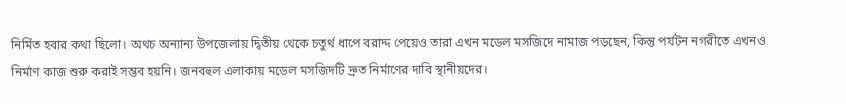নির্মিত হবার কথা ছিলো। অথচ অন্যান্য উপজেলায় দ্বিতীয় থেকে চতুর্থ ধাপে বরাদ্দ পেয়েও তারা এখন মডেল মসজিদে নামাজ পড়ছেন, কিন্তু পর্যটন নগরীতে এখনও নির্মাণ কাজ শুরু করাই সম্ভব হয়নি। জনবহুল এলাকায় মডেল মসজিদটি দ্রুত নির্মাণের দাবি স্থানীয়দের।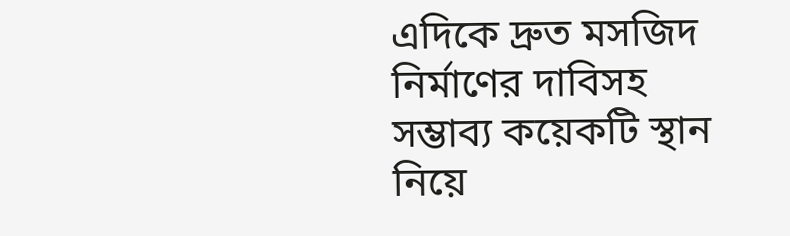এদিকে দ্রুত মসজিদ নির্মাণের দাবিসহ সম্ভাব্য কয়েকটি স্থান নিয়ে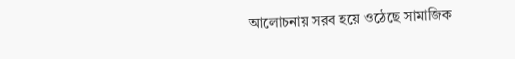আলোচনায় সরব হয়ে ওঠেছে সামাজিক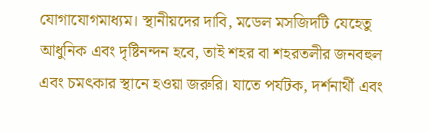যোগাযোগমাধ্যম। স্থানীয়দের দাবি, মডেল মসজিদটি যেহেতু আধুনিক এবং দৃষ্টিনন্দন হবে, তাই শহর বা শহরতলীর জনবহুল এবং চমৎকার স্থানে হওয়া জরুরি। যাতে পর্যটক, দর্শনার্থী এবং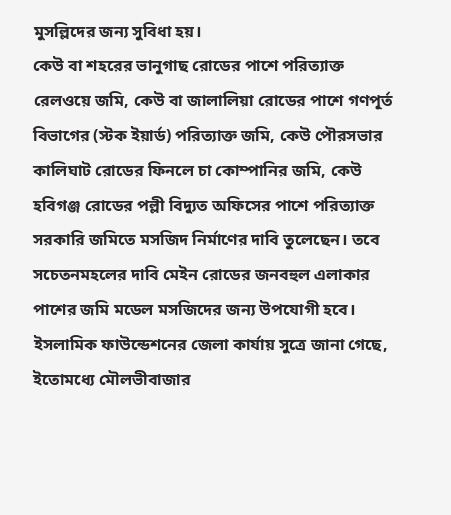মুসল্লিদের জন্য সুবিধা হয়।
কেউ বা শহরের ভানুগাছ রোডের পাশে পরিত্যাক্ত রেলওয়ে জমি, কেউ বা জালালিয়া রোডের পাশে গণপূর্ত বিভাগের (স্টক ইয়ার্ড) পরিত্যাক্ত জমি, কেউ পৌরসভার কালিঘাট রোডের ফিনলে চা কোম্পানির জমি, কেউ হবিগঞ্জ রোডের পল্লী বিদ্যুত অফিসের পাশে পরিত্যাক্ত সরকারি জমিতে মসজিদ নির্মাণের দাবি তুলেছেন। তবে সচেতনমহলের দাবি মেইন রোডের জনবহুল এলাকার পাশের জমি মডেল মসজিদের জন্য উপযোগী হবে।
ইসলামিক ফাউন্ডেশনের জেলা কার্যায় সুত্রে জানা গেছে, ইতোমধ্যে মৌলভীবাজার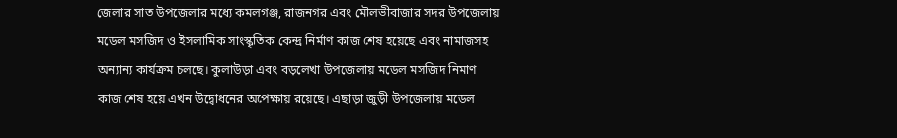জেলার সাত উপজেলার মধ্যে কমলগঞ্জ, রাজনগর এবং মৌলভীবাজার সদর উপজেলায় মডেল মসজিদ ও ইসলামিক সাংস্কৃতিক কেন্দ্র নির্মাণ কাজ শেষ হয়েছে এবং নামাজসহ অন্যান্য কার্যক্রম চলছে। কুলাউড়া এবং বড়লেখা উপজেলায় মডেল মসজিদ নিমাণ কাজ শেষ হয়ে এখন উদ্বোধনের অপেক্ষায় রয়েছে। এছাড়া জুড়ী উপজেলায় মডেল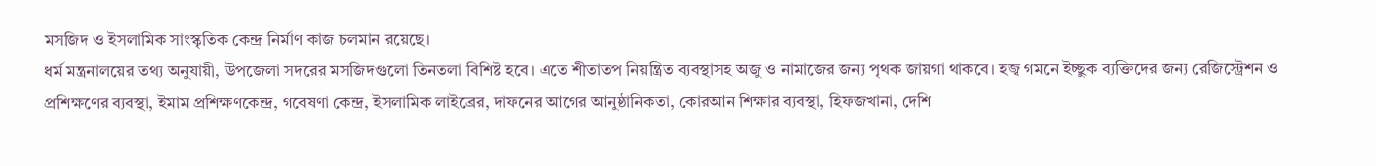মসজিদ ও ইসলামিক সাংস্কৃতিক কেন্দ্র নির্মাণ কাজ চলমান রয়েছে।
ধর্ম মন্ত্রনালয়ের তথ্য অনুযায়ী, উপজেলা সদরের মসজিদগুলো তিনতলা বিশিষ্ট হবে। এতে শীতাতপ নিয়ন্ত্রিত ব্যবস্থাসহ অজু ও নামাজের জন্য পৃথক জায়গা থাকবে। হজ্ব গমনে ইচ্ছুক ব্যক্তিদের জন্য রেজিস্ট্রেশন ও প্রশিক্ষণের ব্যবস্থা, ইমাম প্রশিক্ষণকেন্দ্র, গবেষণা কেন্দ্র, ইসলামিক লাইব্রের, দাফনের আগের আনুষ্ঠানিকতা, কোরআন শিক্ষার ব্যবস্থা, হিফজখানা, দেশি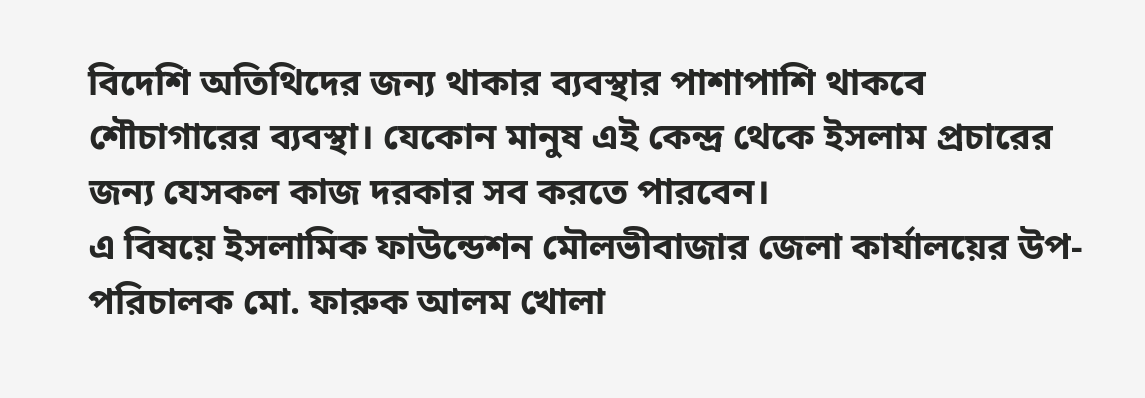বিদেশি অতিথিদের জন্য থাকার ব্যবস্থার পাশাপাশি থাকবে শৌচাগারের ব্যবস্থা। যেকোন মানুষ এই কেন্দ্র থেকে ইসলাম প্রচারের জন্য যেসকল কাজ দরকার সব করতে পারবেন।
এ বিষয়ে ইসলামিক ফাউন্ডেশন মৌলভীবাজার জেলা কার্যালয়ের উপ-পরিচালক মো. ফারুক আলম খোলা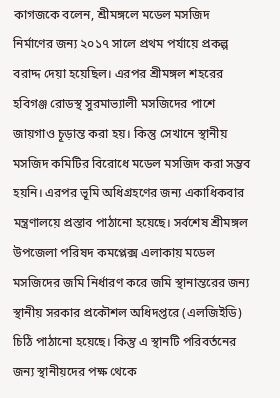কাগজকে বলেন, শ্রীমঙ্গলে মডেল মসজিদ নির্মাণের জন্য ২০১৭ সালে প্রথম পর্যায়ে প্রকল্প বরাদ্দ দেয়া হয়েছিল। এরপর শ্রীমঙ্গল শহরের হবিগঞ্জ রোডস্থ সুরমাভ্যালী মসজিদের পাশে জায়গাও চূড়ান্ত করা হয়। কিন্তু সেখানে স্থানীয় মসজিদ কমিটির বিরোধে মডেল মসজিদ করা সম্ভব হয়নি। এরপর ভূমি অধিগ্রহণের জন্য একাধিকবার মন্ত্রণালয়ে প্রস্তাব পাঠানো হয়েছে। সর্বশেষ শ্রীমঙ্গল উপজেলা পরিষদ কমপ্লেক্স এলাকায় মডেল মসজিদের জমি নির্ধারণ করে জমি স্থানান্তরের জন্য স্থানীয় সরকার প্রকৌশল অধিদপ্তরে (এলজিইডি) চিঠি পাঠানো হয়েছে। কিন্তু এ স্থানটি পরিবর্তনের জন্য স্থানীয়দের পক্ষ থেকে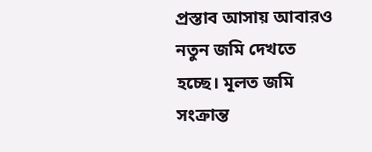প্রস্তাব আসায় আবারও নতুন জমি দেখতে হচ্ছে। মূলত জমি সংক্রান্ত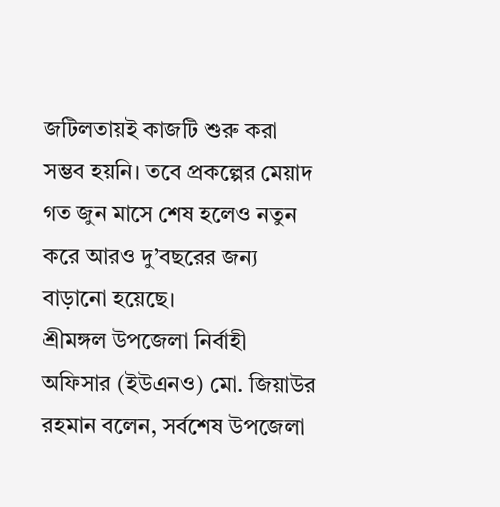জটিলতায়ই কাজটি শুরু করা সম্ভব হয়নি। তবে প্রকল্পের মেয়াদ গত জুন মাসে শেষ হলেও নতুন করে আরও দু’বছরের জন্য বাড়ানো হয়েছে।
শ্রীমঙ্গল উপজেলা নির্বাহী অফিসার (ইউএনও) মো. জিয়াউর রহমান বলেন, সর্বশেষ উপজেলা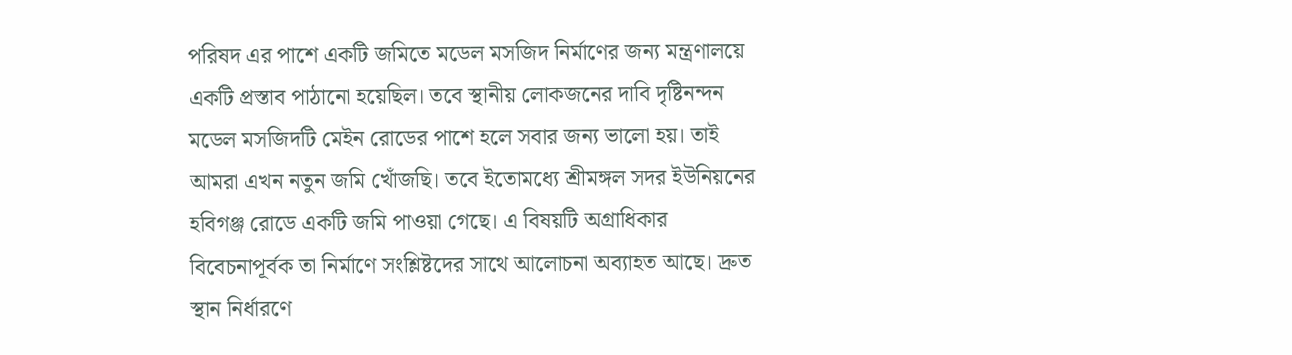পরিষদ এর পাশে একটি জমিতে মডেল মসজিদ নির্মাণের জন্য মন্ত্রণালয়ে একটি প্রস্তাব পাঠানো হয়েছিল। তবে স্থানীয় লোকজনের দাবি দৃষ্টিনন্দন মডেল মসজিদটি মেইন রোডের পাশে হলে সবার জন্য ভালো হয়। তাই আমরা এখন নতুন জমি খোঁজছি। তবে ইতোমধ্যে শ্রীমঙ্গল সদর ইউনিয়নের হবিগঞ্জ রোডে একটি জমি পাওয়া গেছে। এ বিষয়টি অগ্রাধিকার বিবেচনাপূর্বক তা নির্মাণে সংশ্লিষ্টদের সাথে আলোচনা অব্যাহত আছে। দ্রুত স্থান নির্ধারণে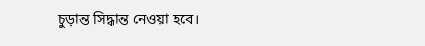চুড়ান্ত সিদ্ধান্ত নেওয়া হবে।